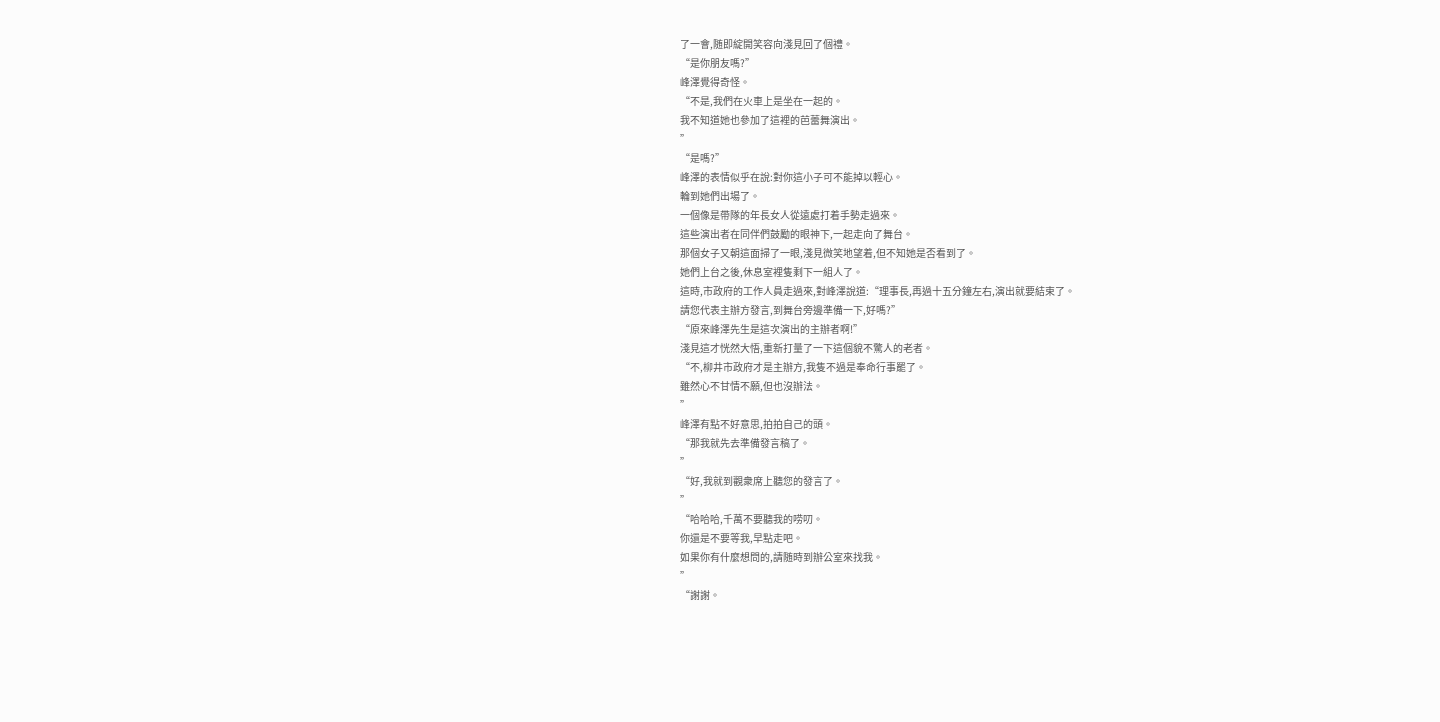了一會,随即綻開笑容向淺見回了個禮。
“是你朋友嗎?”
峰澤覺得奇怪。
“不是,我們在火車上是坐在一起的。
我不知道她也參加了這裡的芭蕾舞演出。
”
“是嗎?”
峰澤的表情似乎在說:對你這小子可不能掉以輕心。
輪到她們出場了。
一個像是帶隊的年長女人從遠處打着手勢走過來。
這些演出者在同伴們鼓勵的眼神下,一起走向了舞台。
那個女子又朝這面掃了一眼,淺見微笑地望着,但不知她是否看到了。
她們上台之後,休息室裡隻剩下一組人了。
這時,市政府的工作人員走過來,對峰澤說道:“理事長,再過十五分鐘左右,演出就要結束了。
請您代表主辦方發言,到舞台旁邊準備一下,好嗎?”
“原來峰澤先生是這次演出的主辦者啊!”
淺見這才恍然大悟,重新打量了一下這個貌不驚人的老者。
“不,柳井市政府才是主辦方,我隻不過是奉命行事罷了。
雖然心不甘情不願,但也沒辦法。
”
峰澤有點不好意思,拍拍自己的頭。
“那我就先去準備發言稿了。
”
“好,我就到觀衆席上聽您的發言了。
”
“哈哈哈,千萬不要聽我的唠叨。
你還是不要等我,早點走吧。
如果你有什麼想問的,請随時到辦公室來找我。
”
“謝謝。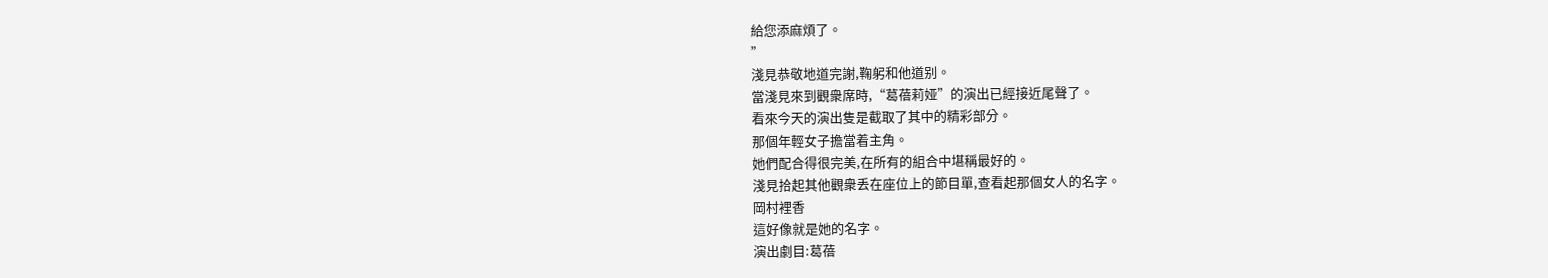給您添麻煩了。
”
淺見恭敬地道完謝,鞠躬和他道别。
當淺見來到觀衆席時,“葛蓓莉娅”的演出已經接近尾聲了。
看來今天的演出隻是截取了其中的精彩部分。
那個年輕女子擔當着主角。
她們配合得很完美,在所有的組合中堪稱最好的。
淺見拾起其他觀衆丢在座位上的節目單,查看起那個女人的名字。
岡村裡香
這好像就是她的名字。
演出劇目:葛蓓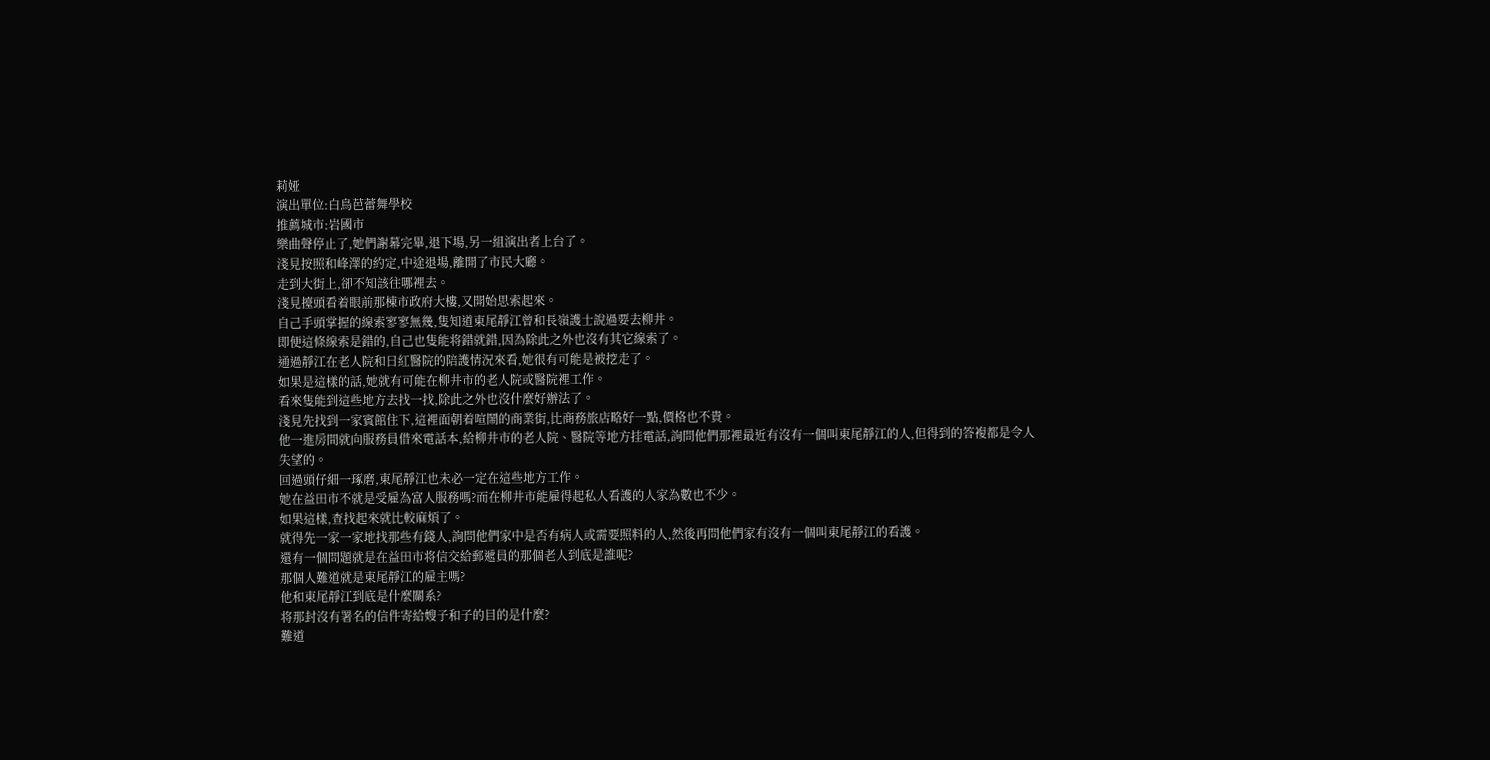莉娅
演出單位:白鳥芭蕾舞學校
推薦城市:岩國市
樂曲聲停止了,她們謝幕完畢,退下場,另一組演出者上台了。
淺見按照和峰澤的約定,中途退場,離開了市民大廳。
走到大街上,卻不知該往哪裡去。
淺見擡頭看着眼前那棟市政府大樓,又開始思索起來。
自己手頭掌握的線索寥寥無幾,隻知道東尾靜江曾和長嶺護士說過要去柳井。
即便這條線索是錯的,自己也隻能将錯就錯,因為除此之外也沒有其它線索了。
通過靜江在老人院和日紅醫院的陪護情況來看,她很有可能是被挖走了。
如果是這樣的話,她就有可能在柳井市的老人院或醫院裡工作。
看來隻能到這些地方去找一找,除此之外也沒什麼好辦法了。
淺見先找到一家賓館住下,這裡面朝着喧鬧的商業街,比商務旅店略好一點,價格也不貴。
他一進房間就向服務員借來電話本,給柳井市的老人院、醫院等地方挂電話,詢問他們那裡最近有沒有一個叫東尾靜江的人,但得到的答複都是令人失望的。
回過頭仔細一琢磨,東尾靜江也未必一定在這些地方工作。
她在益田市不就是受雇為富人服務嗎?而在柳井市能雇得起私人看護的人家為數也不少。
如果這樣,查找起來就比較麻煩了。
就得先一家一家地找那些有錢人,詢問他們家中是否有病人或需要照料的人,然後再問他們家有沒有一個叫東尾靜江的看護。
還有一個問題就是在益田市将信交給郵遞員的那個老人到底是誰呢?
那個人難道就是東尾靜江的雇主嗎?
他和東尾靜江到底是什麼關系?
将那封沒有署名的信件寄給嫂子和子的目的是什麼?
難道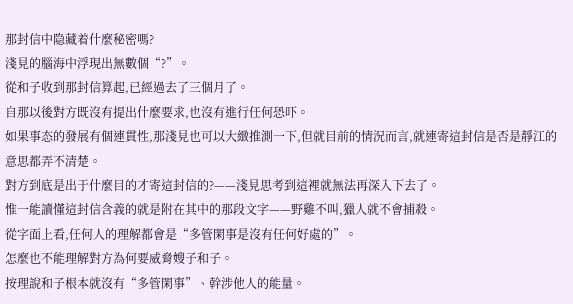那封信中隐藏着什麼秘密嗎?
淺見的腦海中浮現出無數個“?”。
從和子收到那封信算起,已經過去了三個月了。
自那以後對方既沒有提出什麼要求,也沒有進行任何恐吓。
如果事态的發展有個連貫性,那淺見也可以大緻推測一下,但就目前的情況而言,就連寄這封信是否是靜江的意思都弄不清楚。
對方到底是出于什麼目的才寄這封信的?——淺見思考到這裡就無法再深入下去了。
惟一能讀懂這封信含義的就是附在其中的那段文字——野雞不叫,獵人就不會捕殺。
從字面上看,任何人的理解都會是“多管閑事是沒有任何好處的”。
怎麼也不能理解對方為何要威脅嫂子和子。
按理說和子根本就沒有“多管閑事”、幹涉他人的能量。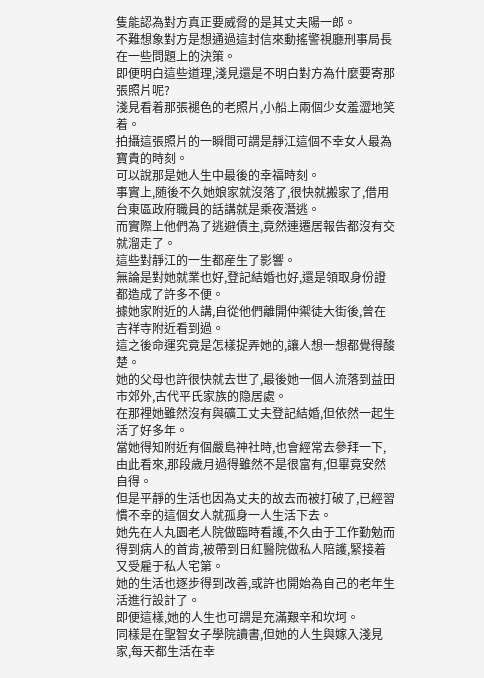隻能認為對方真正要威脅的是其丈夫陽一郎。
不難想象對方是想通過這封信來動搖警視廳刑事局長在一些問題上的決策。
即便明白這些道理,淺見還是不明白對方為什麼要寄那張照片呢?
淺見看着那張褪色的老照片,小船上兩個少女羞澀地笑着。
拍攝這張照片的一瞬間可謂是靜江這個不幸女人最為寶貴的時刻。
可以說那是她人生中最後的幸福時刻。
事實上,随後不久她娘家就沒落了,很快就搬家了,借用台東區政府職員的話講就是乘夜潛逃。
而實際上他們為了逃避債主,竟然連遷居報告都沒有交就溜走了。
這些對靜江的一生都産生了影響。
無論是對她就業也好,登記結婚也好,還是領取身份證都造成了許多不便。
據她家附近的人講,自從他們離開仲禦徒大街後,曾在吉祥寺附近看到過。
這之後命運究竟是怎樣捉弄她的,讓人想一想都覺得酸楚。
她的父母也許很快就去世了,最後她一個人流落到益田市郊外,古代平氏家族的隐居處。
在那裡她雖然沒有與礦工丈夫登記結婚,但依然一起生活了好多年。
當她得知附近有個嚴島神社時,也會經常去參拜一下,由此看來,那段歲月過得雖然不是很富有,但畢竟安然自得。
但是平靜的生活也因為丈夫的故去而被打破了,已經習慣不幸的這個女人就孤身一人生活下去。
她先在人丸園老人院做臨時看護,不久由于工作勤勉而得到病人的首肯,被帶到日紅醫院做私人陪護,緊接着又受雇于私人宅第。
她的生活也逐步得到改善,或許也開始為自己的老年生活進行設計了。
即便這樣,她的人生也可謂是充滿艱辛和坎坷。
同樣是在聖智女子學院讀書,但她的人生與嫁入淺見家,每天都生活在幸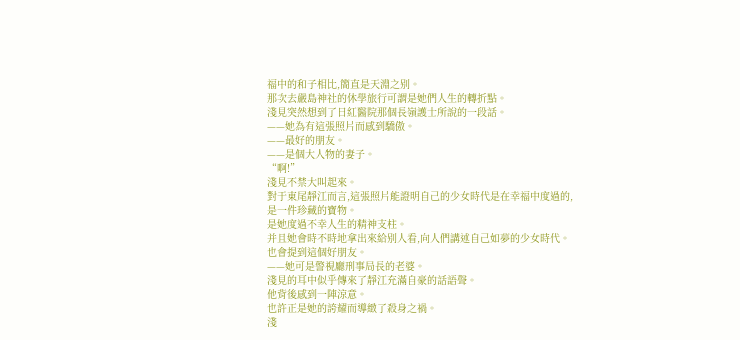福中的和子相比,簡直是天淵之别。
那次去嚴島神社的休學旅行可謂是她們人生的轉折點。
淺見突然想到了日紅醫院那個長嶺護士所說的一段話。
——她為有這張照片而感到驕傲。
——最好的朋友。
——是個大人物的妻子。
“啊!”
淺見不禁大叫起來。
對于東尾靜江而言,這張照片能證明自己的少女時代是在幸福中度過的,是一件珍藏的寶物。
是她度過不幸人生的精神支柱。
并且她會時不時地拿出來給别人看,向人們講述自己如夢的少女時代。
也會提到這個好朋友。
——她可是警視廳刑事局長的老婆。
淺見的耳中似乎傳來了靜江充滿自豪的話語聲。
他背後感到一陣涼意。
也許正是她的誇耀而導緻了殺身之禍。
淺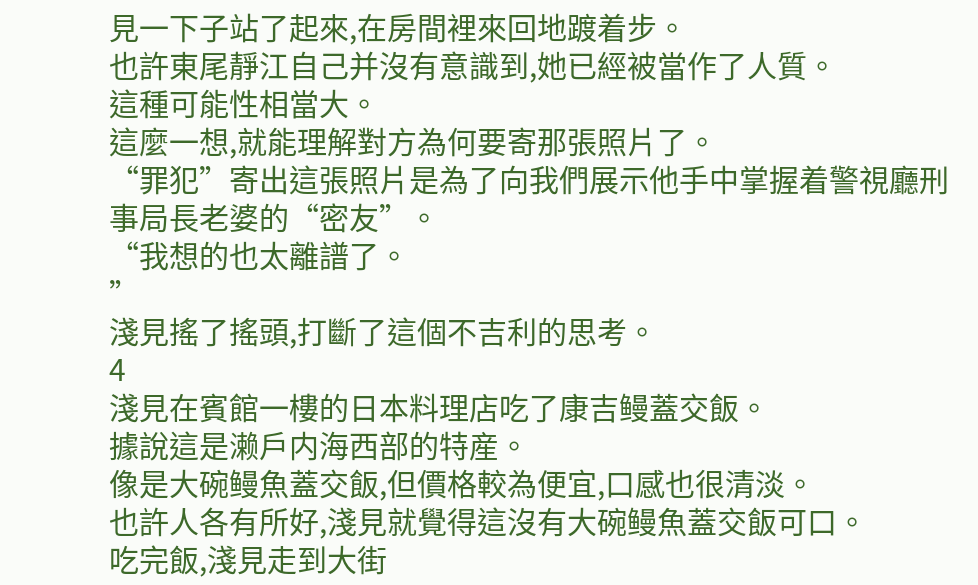見一下子站了起來,在房間裡來回地踱着步。
也許東尾靜江自己并沒有意識到,她已經被當作了人質。
這種可能性相當大。
這麼一想,就能理解對方為何要寄那張照片了。
“罪犯”寄出這張照片是為了向我們展示他手中掌握着警視廳刑事局長老婆的“密友”。
“我想的也太離譜了。
”
淺見搖了搖頭,打斷了這個不吉利的思考。
4
淺見在賓館一樓的日本料理店吃了康吉鳗蓋交飯。
據說這是濑戶内海西部的特産。
像是大碗鳗魚蓋交飯,但價格較為便宜,口感也很清淡。
也許人各有所好,淺見就覺得這沒有大碗鳗魚蓋交飯可口。
吃完飯,淺見走到大街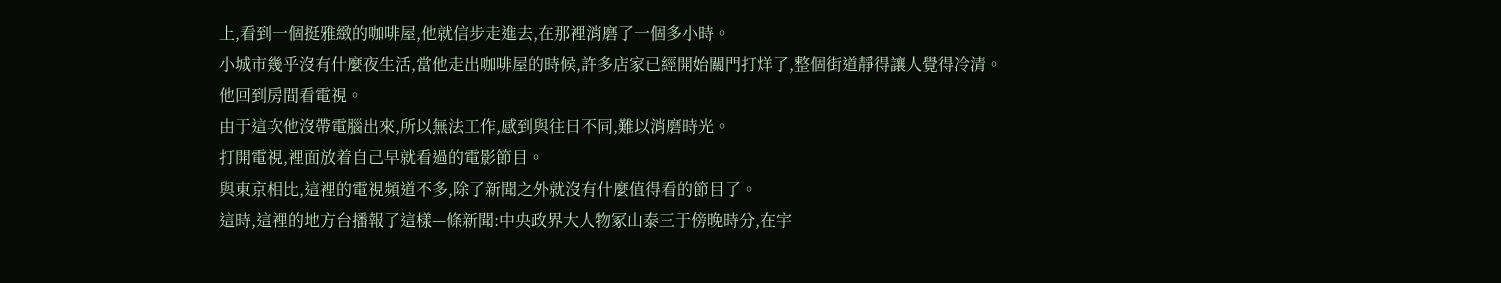上,看到一個挺雅緻的咖啡屋,他就信步走進去,在那裡消磨了一個多小時。
小城市幾乎沒有什麼夜生活,當他走出咖啡屋的時候,許多店家已經開始關門打烊了,整個街道靜得讓人覺得冷清。
他回到房間看電視。
由于這次他沒帶電腦出來,所以無法工作,感到與往日不同,難以消磨時光。
打開電視,裡面放着自己早就看過的電影節目。
與東京相比,這裡的電視頻道不多,除了新聞之外就沒有什麼值得看的節目了。
這時,這裡的地方台播報了這樣—條新聞:中央政界大人物冢山泰三于傍晚時分,在宇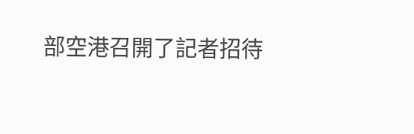部空港召開了記者招待